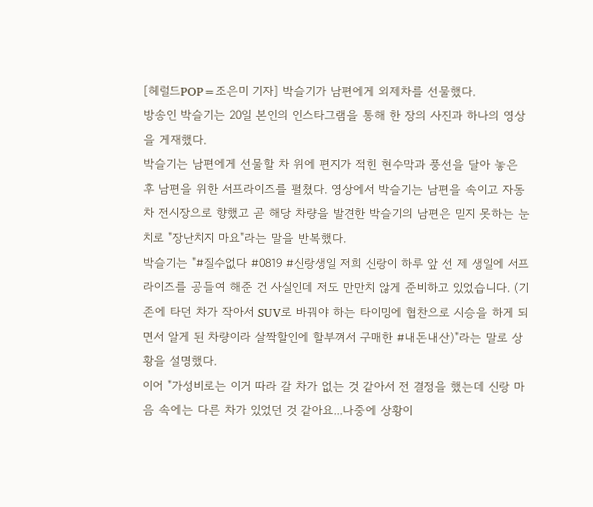[헤럴드POP=조은미 기자] 박슬기가 남편에게 외제차를 선물했다.
방송인 박슬기는 20일 본인의 인스타그램을 통해 한 장의 사진과 하나의 영상을 게재했다.
박슬기는 남편에게 선물할 차 위에 편지가 적힌 현수막과 풍선을 달아 놓은 후 남편을 위한 서프라이즈를 펼쳤다. 영상에서 박슬기는 남편을 속이고 자동차 전시장으로 향했고 곧 해당 차량을 발견한 박슬기의 남편은 믿지 못하는 눈치로 "장난치지 마요"라는 말을 반복했다.
박슬기는 "#질수없다 #0819 #신랑생일 저희 신랑이 하루 앞 선 제 생일에 서프라이즈를 공들여 해준 건 사실인데 저도 만만치 않게 준비하고 있었습니다. (기존에 타던 차가 작아서 SUV로 바꿔야 하는 타이밍에 협찬으로 시승을 하게 되면서 알게 된 차량이라 살짝할인에 할부껴서 구매한 #내돈내산)"라는 말로 상황을 설명했다.
이어 "가성비로는 이거 따라 갈 차가 없는 것 같아서 전 결정을 했는데 신랑 마음 속에는 다른 차가 있었던 것 같아요...나중에 상황이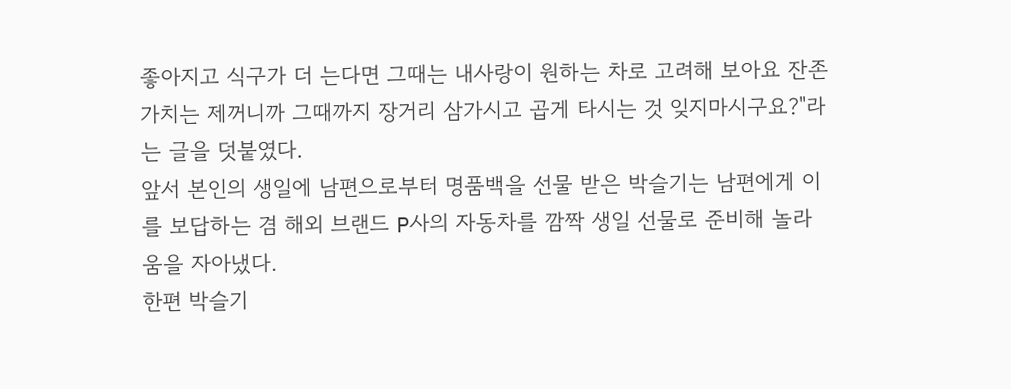좋아지고 식구가 더 는다면 그때는 내사랑이 원하는 차로 고려해 보아요 잔존가치는 제꺼니까 그때까지 장거리 삼가시고 곱게 타시는 것 잊지마시구요?"라는 글을 덧붙였다.
앞서 본인의 생일에 남편으로부터 명품백을 선물 받은 박슬기는 남편에게 이를 보답하는 겸 해외 브랜드 P사의 자동차를 깜짝 생일 선물로 준비해 놀라움을 자아냈다.
한편 박슬기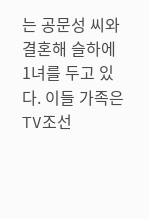는 공문성 씨와 결혼해 슬하에 1녀를 두고 있다. 이들 가족은 TV조선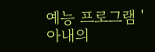예능 프로그램 '아내의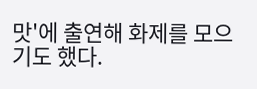맛'에 출연해 화제를 모으기도 했다.